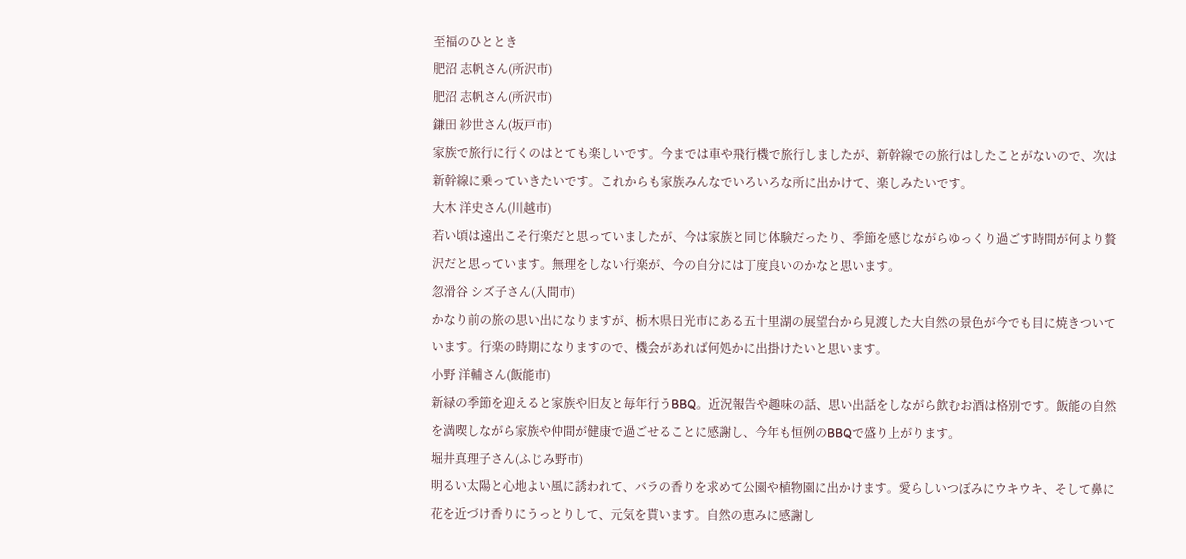至福のひととき
肥沼 志帆さん(所沢市)
肥沼 志帆さん(所沢市)
鎌田 紗世さん(坂戸市)
家族で旅行に行くのはとても楽しいです。今までは車や飛行機で旅行しましたが、新幹線での旅行はしたことがないので、次は新幹線に乗っていきたいです。これからも家族みんなでいろいろな所に出かけて、楽しみたいです。
大木 洋史さん(川越市)
若い頃は遠出こそ行楽だと思っていましたが、今は家族と同じ体験だったり、季節を感じながらゆっくり過ごす時間が何より贅沢だと思っています。無理をしない行楽が、今の自分には丁度良いのかなと思います。
忽滑谷 シズ子さん(入間市)
かなり前の旅の思い出になりますが、栃木県日光市にある五十里湖の展望台から見渡した大自然の景色が今でも目に焼きついています。行楽の時期になりますので、機会があれば何処かに出掛けたいと思います。
小野 洋輔さん(飯能市)
新緑の季節を迎えると家族や旧友と毎年行うBBQ。近況報告や趣味の話、思い出話をしながら飲むお酒は格別です。飯能の自然を満喫しながら家族や仲間が健康で過ごせることに感謝し、今年も恒例のBBQで盛り上がります。
堀井真理子さん(ふじみ野市)
明るい太陽と心地よい風に誘われて、バラの香りを求めて公園や植物園に出かけます。愛らしいつぼみにウキウキ、そして鼻に花を近づけ香りにうっとりして、元気を貰います。自然の恵みに感謝し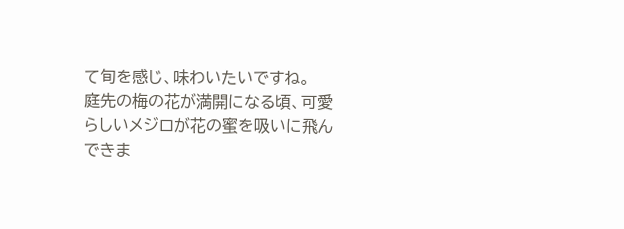て旬を感じ、味わいたいですね。
庭先の梅の花が満開になる頃、可愛らしいメジロが花の蜜を吸いに飛んできま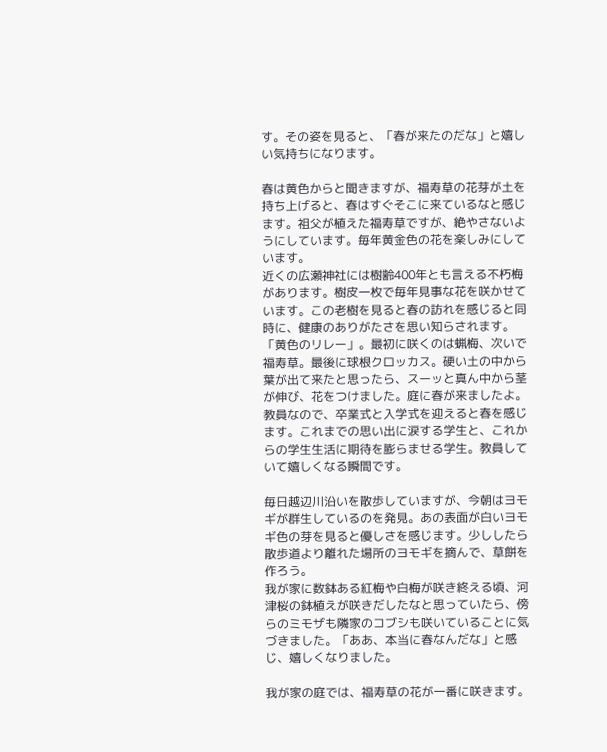す。その姿を見ると、「春が来たのだな」と嬉しい気持ちになります。

春は黄色からと聞きますが、福寿草の花芽が土を持ち上げると、春はすぐそこに来ているなと感じます。祖父が植えた福寿草ですが、絶やさないようにしています。毎年黄金色の花を楽しみにしています。
近くの広瀬神社には樹齢400年とも言える不朽梅があります。樹皮一枚で毎年見事な花を咲かせています。この老樹を見ると春の訪れを感じると同時に、健康のありがたさを思い知らされます。
「黄色のリレー」。最初に咲くのは蝋梅、次いで福寿草。最後に球根クロッカス。硬い土の中から葉が出て来たと思ったら、スーッと真ん中から茎が伸び、花をつけました。庭に春が来ましたよ。
教員なので、卒業式と入学式を迎えると春を感じます。これまでの思い出に涙する学生と、これからの学生生活に期待を膨らませる学生。教員していて嬉しくなる瞬間です。

毎日越辺川沿いを散歩していますが、今朝はヨモギが群生しているのを発見。あの表面が白いヨモギ色の芽を見ると優しさを感じます。少ししたら散歩道より離れた場所のヨモギを摘んで、草餅を作ろう。
我が家に数鉢ある紅梅や白梅が咲き終える頃、河津桜の鉢植えが咲きだしたなと思っていたら、傍らのミモザも隣家のコブシも咲いていることに気づきました。「ああ、本当に春なんだな」と感じ、嬉しくなりました。

我が家の庭では、福寿草の花が一番に咲きます。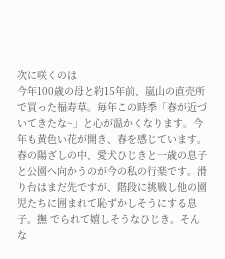次に咲くのは
今年100歳の母と約15年前、嵐山の直売所で買った福寿草。毎年この時季「春が近づいてきたな~」と心が温かくなります。今年も黄色い花が開き、春を感じています。
春の陽ざしの中、愛犬ひじきと一歳の息子と公園へ向かうのが今の私の行楽です。滑り台はまだ先ですが、階段に挑戦し他の園児たちに囲まれて恥ずかしそうにする息子。撫 でられて嬉しそうなひじき。そんな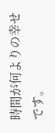時間が何よりの幸せです。